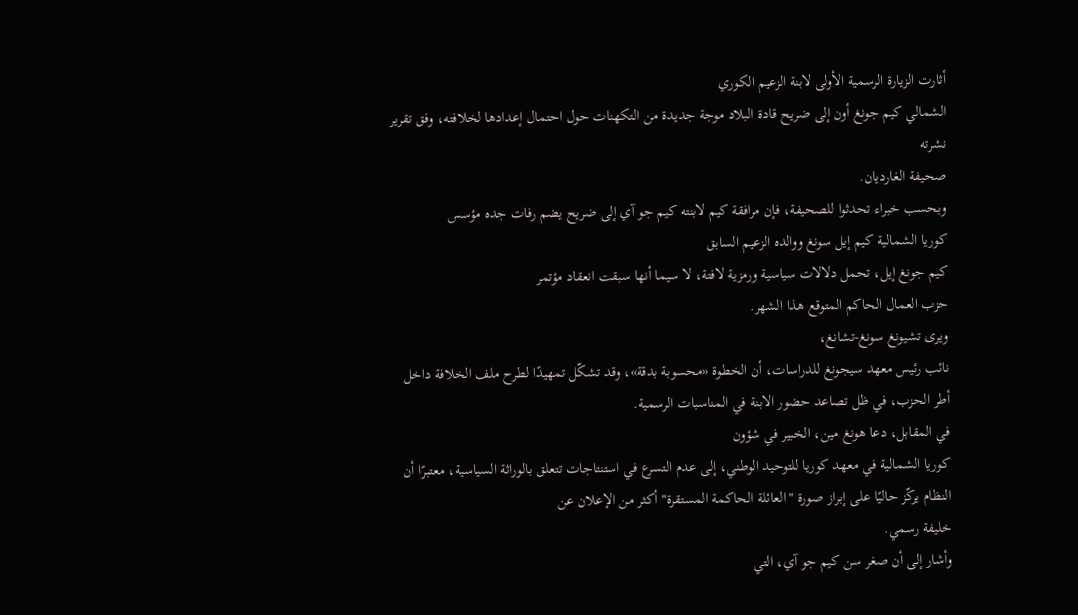أثارت الزيارة الرسمية الأولى لابنة الزعيم الكوري
الشمالي كيم جونغ أون إلى ضريح قادة البلاد موجة جديدة من التكهنات حول احتمال إعدادها لخلافته، وفق تقرير نشرته
صحيفة الغارديان.
وبحسب خبراء تحدثوا للصحيفة، فإن مرافقة كيم لابنته كيم جو آي إلى ضريح يضم رفات جده مؤسس
كوريا الشمالية كيم إيل سونغ ووالده الزعيم السابق
كيم جونغ إيل، تحمل دلالات سياسية ورمزية لافتة، لا سيما أنها سبقت انعقاد مؤتمر
حزب العمال الحاكم المتوقع هذا الشهر.
ويرى تشيونغ سونغ-تشانغ،
نائب رئيس معهد سيجونغ للدراسات، أن الخطوة «محسوبة بدقة»، وقد تشكّل تمهيدًا لطرح ملف الخلافة داخل أطر الحزب، في ظل تصاعد حضور الابنة في المناسبات الرسمية.
في المقابل، دعا هونغ مين، الخبير في شؤون
كوريا الشمالية في معهد كوريا للتوحيد الوطني، إلى عدم التسرع في استنتاجات تتعلق بالوراثة السياسية، معتبرًا أن النظام يركّز حاليًا على إبراز صورة "العائلة الحاكمة المستقرة" أكثر من الإعلان عن
خليفة رسمي.
وأشار إلى أن صغر سن كيم جو آي، التي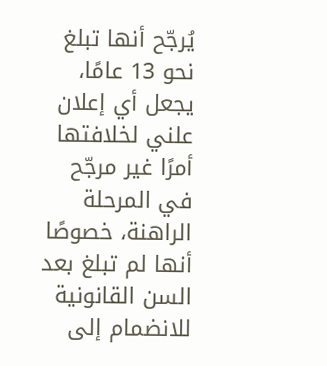يُرجّح أنها تبلغ نحو 13 عامًا، يجعل أي إعلان علني لخلافتها أمرًا غير مرجّح في المرحلة الراهنة، خصوصًا أنها لم تبلغ بعد السن القانونية للانضمام إلى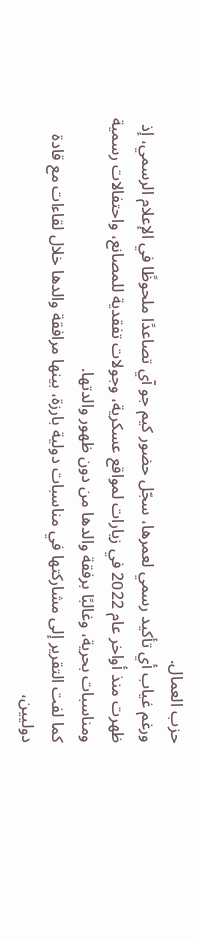حزب العمال.
ورغم غياب أي تأكيد رسمي لعمرها، سجّل حضور كيم جو آي تصاعدًا ملحوظًا في الإعلام الرسمي، إذ ظهرت منذ أواخر عام 2022 في زيارات لمواقع عسكرية، وجولات تفقدية للمصانع، واحتفالات رسمية ومناسبات بحرية، وغالبًا برفقة والدها من دون ظهور والدتها.
كما لفت التقرير إلى مشاركتها في مناسبات دولية بارزة، بينها مرافقة والدها خلال لقاءات مع قادة دوليين،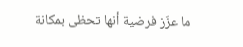ما عزّز فرضية أنها تحظى بمكانة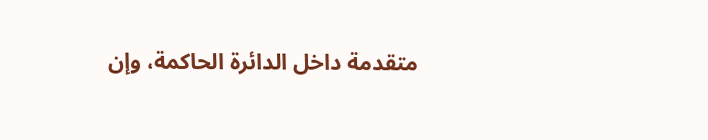متقدمة داخل الدائرة الحاكمة، وإن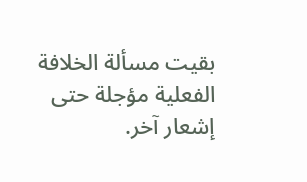بقيت مسألة الخلافة الفعلية مؤجلة حتى إشعار آخر.